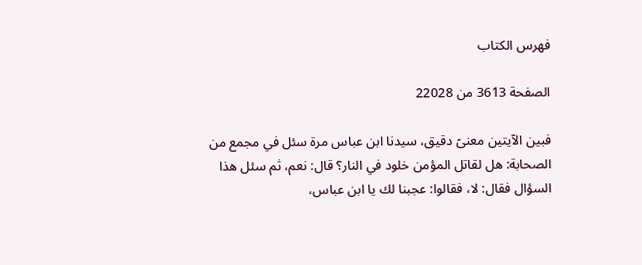فهرس الكتاب

الصفحة 3613 من 22028

فبين الآيتين معنىً دقيق، سيدنا ابن عباس مرة سئل في مجمع من الصحابة: هل لقاتل المؤمن خلود في النار؟ قال: نعم، ثم سئل هذا السؤال فقال: لا، فقالوا: عجبنا لك يا ابن عباس،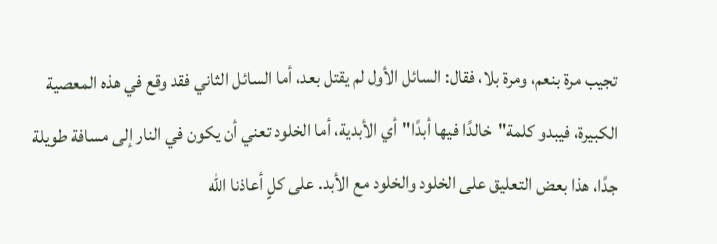تجيب مرة بنعم، ومرة بلا، فقال: السائل الأول لم يقتل بعد، أما السائل الثاني فقد وقع في هذه المعصية الكبيرة، فيبدو كلمة"خالدًا فيها أبدًا"أي الأبدية، أما الخلود تعني أن يكون في النار إلى مسافة طويلة جدًا، هذا بعض التعليق على الخلود والخلود مع الأبد. على كلٍ أعاذنا الله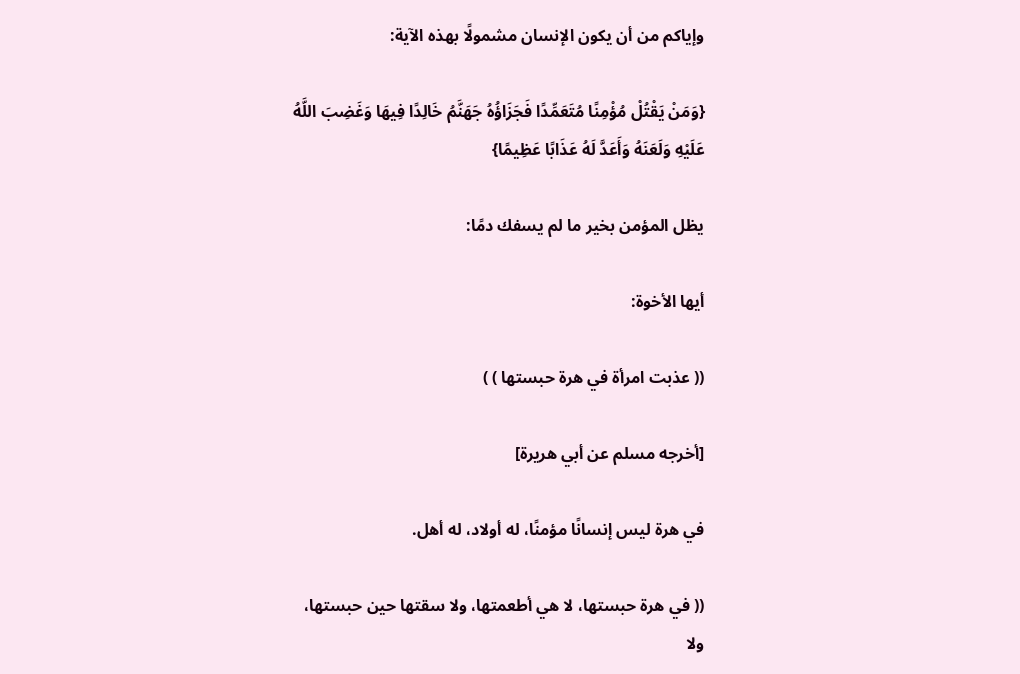وإياكم من أن يكون الإنسان مشمولًا بهذه الآية:

{وَمَنْ يَقْتُلْ مُؤْمِنًا مُتَعَمِّدًا فَجَزَاؤُهُ جَهَنَّمُ خَالِدًا فِيهَا وَغَضِبَ اللَّهُ عَلَيْهِ وَلَعَنَهُ وَأَعَدَّ لَهُ عَذَابًا عَظِيمًا}

يظل المؤمن بخير ما لم يسفك دمًا:

أيها الأخوة:

(( عذبت امرأة في هرة حبستها ) )

[أخرجه مسلم عن أبي هريرة]

في هرة ليس إنسانًا مؤمنًا، له أولاد، له أهل.

(( في هرة حبستها، لا هي أطعمتها، ولا سقتها حين حبستها، ولا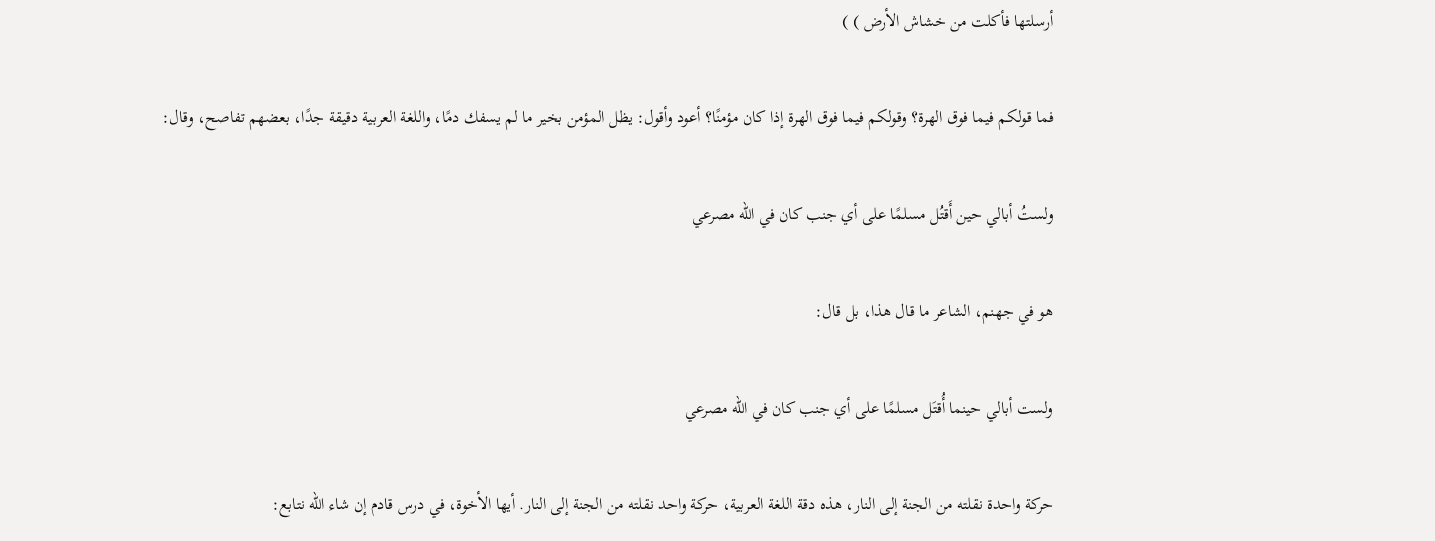أرسلتها فأكلت من خشاش الأرض ) )

فما قولكم فيما فوق الهرة؟ وقولكم فيما فوق الهرة إذا كان مؤمنًا؟ أعود وأقول: يظل المؤمن بخير ما لم يسفك دمًا، واللغة العربية دقيقة جدًا، بعضهم تفاصح، وقال:

ولستُ أبالي حين أَقتُل مسلمًا على أي جنب كان في الله مصرعي

هو في جهنم، الشاعر ما قال هذا، بل قال:

ولست أبالي حينما أُقتَل مسلمًا على أي جنب كان في الله مصرعي

حركة واحدة نقلته من الجنة إلى النار، هذه دقة اللغة العربية، حركة واحد نقلته من الجنة إلى النار. أيها الأخوة، في درس قادم إن شاء الله نتابع: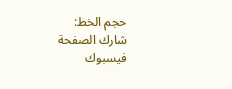حجم الخط:
شارك الصفحة
فيسبوك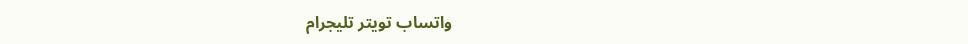واتساب تويتر تليجرام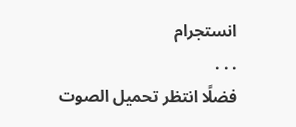انستجرام
. . .
فضلًا انتظر تحميل الصوت